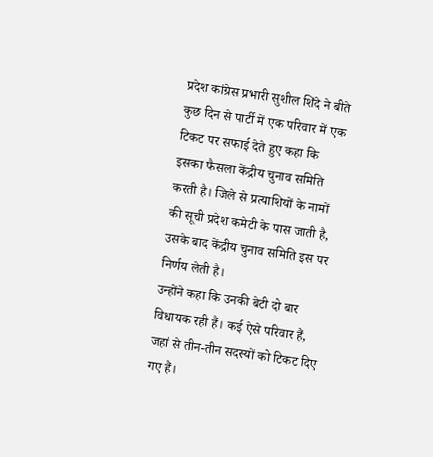प्रदेश कांग्रेस प्रभारी सुशील शिंदे ने बीते कुछ दिन से पार्टी में एक परिवार में एक टिकट पर सफाई देते हुए कहा कि इसका फैसला केंद्रीय चुनाव समिति करती है। जिले से प्रत्याशियों के नामों की सूची प्रदेश कमेटी के पास जाती है, उसके बाद केंद्रीय चुनाव समिति इस पर निर्णय लेती है।
उन्होंने कहा कि उनकी बेटी दो बार विधायक रही हैं। कई ऐसे परिवार हैं, जहां से तीन-तीन सदस्यों को टिकट दिए गए हैं।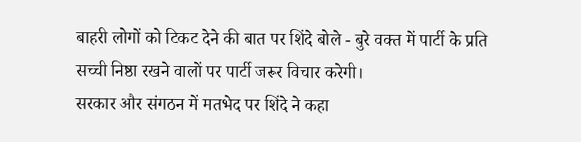बाहरी लोगों को टिकट देने की बात पर शिंदे बोले - बुरे वक्त में पार्टी के प्रति सच्ची निष्ठा रखने वालों पर पार्टी जरूर विचार करेगी।
सरकार और संगठन में मतभेद पर शिंदे ने कहा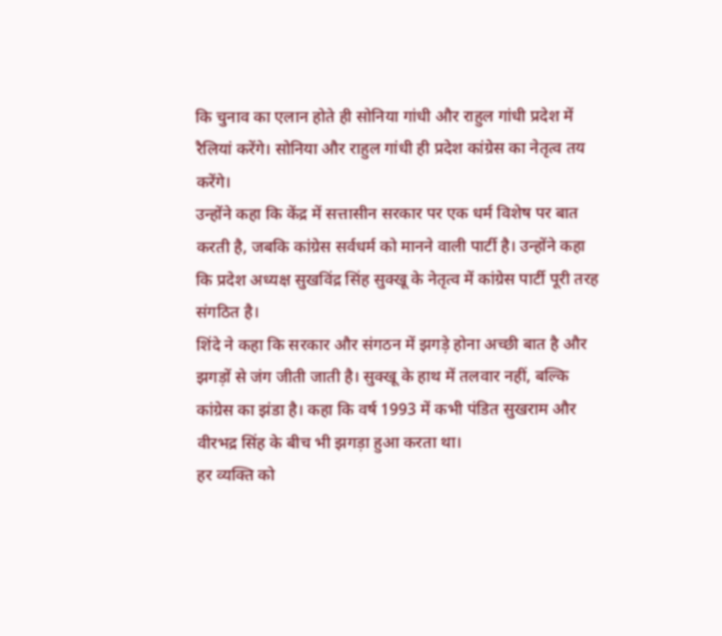कि चुनाव का एलान होते ही सोनिया गांधी और राहुल गांधी प्रदेश में रैलियां करेंगे। सोनिया और राहुल गांधी ही प्रदेश कांग्रेस का नेतृत्व तय करेंगे।
उन्होंने कहा कि केंद्र में सत्तासीन सरकार पर एक धर्म विशेष पर बात करती है, जबकि कांग्रेस सर्वधर्म को मानने वाली पार्टी है। उन्होंने कहा कि प्रदेश अध्यक्ष सुखविंद्र सिंह सुक्खू के नेतृत्व में कांग्रेस पार्टी पूरी तरह संगठित है।
शिंदे ने कहा कि सरकार और संगठन में झगड़े होना अच्छी बात है और झगड़ों से जंग जीती जाती है। सुक्खू के हाथ में तलवार नहीं, बल्कि कांग्रेस का झंडा है। कहा कि वर्ष 1993 में कभी पंडित सुखराम और वीरभद्र सिंह के बीच भी झगड़ा हुआ करता था।
हर व्यक्ति को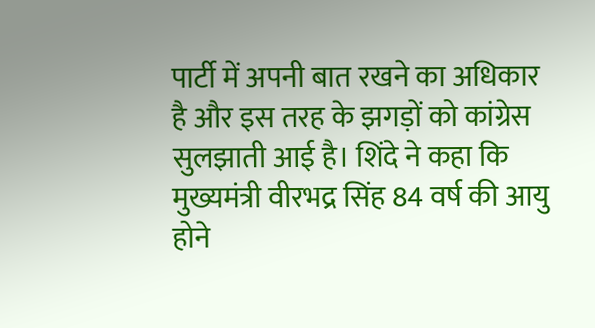पार्टी में अपनी बात रखने का अधिकार है और इस तरह के झगड़ों को कांग्रेस सुलझाती आई है। शिंदे ने कहा कि मुख्यमंत्री वीरभद्र सिंह 84 वर्ष की आयु होने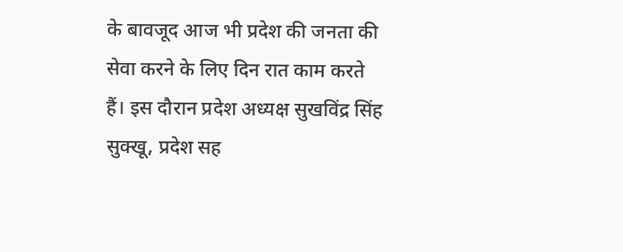के बावजूद आज भी प्रदेश की जनता की सेवा करने के लिए दिन रात काम करते हैं। इस दौरान प्रदेश अध्यक्ष सुखविंद्र सिंह सुक्खू, प्रदेश सह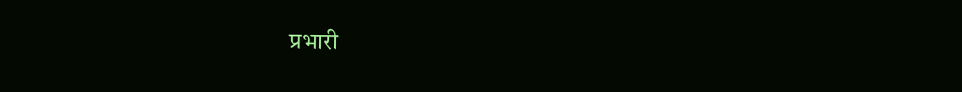प्रभारी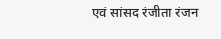एवं सांसद रंजीता रंजन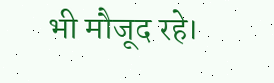भी मौजूद रहे।